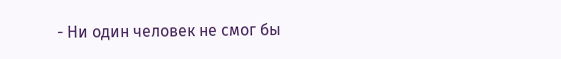- Ни один человек не смог бы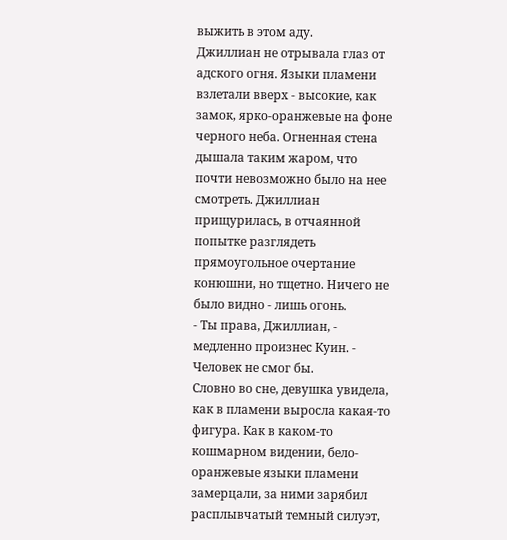выжить в этом аду.
Джиллиан не отрывала глаз от адского огня. Языки пламени взлетали вверх - высокие, как замок, ярко-оранжевые на фоне черного неба. Огненная стена дышала таким жаром, что почти невозможно было на нее смотреть. Джиллиан прищурилась, в отчаянной попытке разглядеть прямоугольное очертание конюшни, но тщетно. Ничего не было видно - лишь огонь.
- Ты права, Джиллиан, - медленно произнес Куин. - Человек не смог бы.
Словно во сне, девушка увидела, как в пламени выросла какая-то фигура. Как в каком-то кошмарном видении, бело-оранжевые языки пламени замерцали, за ними зарябил расплывчатый темный силуэт,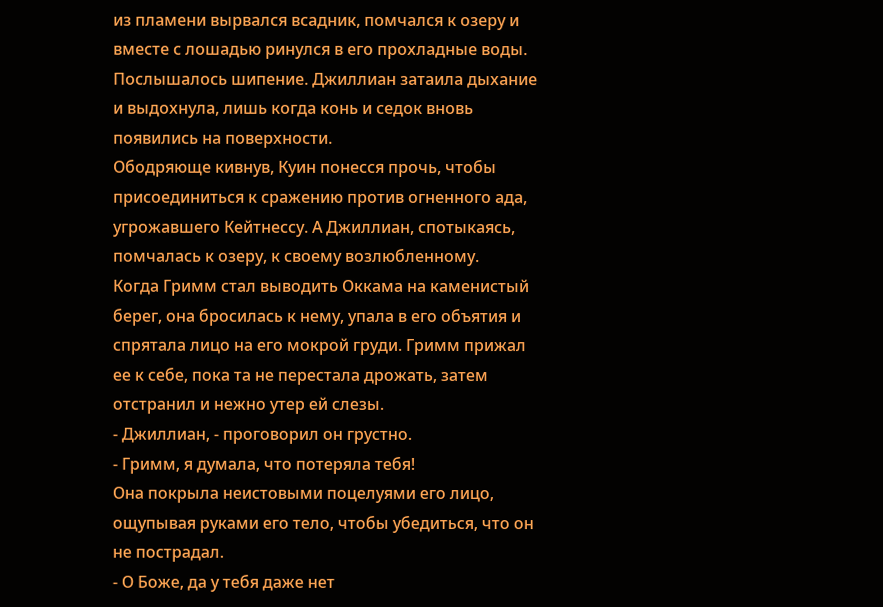из пламени вырвался всадник, помчался к озеру и вместе с лошадью ринулся в его прохладные воды. Послышалось шипение. Джиллиан затаила дыхание и выдохнула, лишь когда конь и седок вновь появились на поверхности.
Ободряюще кивнув, Куин понесся прочь, чтобы присоединиться к сражению против огненного ада, угрожавшего Кейтнессу. А Джиллиан, спотыкаясь, помчалась к озеру, к своему возлюбленному.
Когда Гримм стал выводить Оккама на каменистый берег, она бросилась к нему, упала в его объятия и спрятала лицо на его мокрой груди. Гримм прижал ее к себе, пока та не перестала дрожать, затем отстранил и нежно утер ей слезы.
- Джиллиан, - проговорил он грустно.
- Гримм, я думала, что потеряла тебя!
Она покрыла неистовыми поцелуями его лицо, ощупывая руками его тело, чтобы убедиться, что он не пострадал.
- О Боже, да у тебя даже нет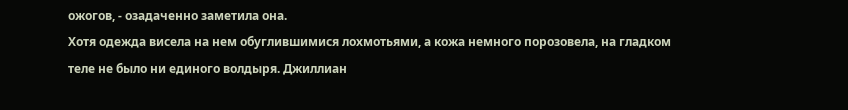ожогов, - озадаченно заметила она.
Хотя одежда висела на нем обуглившимися лохмотьями, а кожа немного порозовела, на гладком теле не было ни единого волдыря. Джиллиан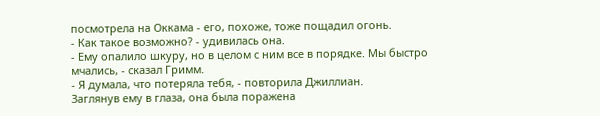посмотрела на Оккама - его, похоже, тоже пощадил огонь.
- Как такое возможно? - удивилась она.
- Ему опалило шкуру, но в целом с ним все в порядке. Мы быстро мчались, - сказал Гримм.
- Я думала, что потеряла тебя, - повторила Джиллиан.
Заглянув ему в глаза, она была поражена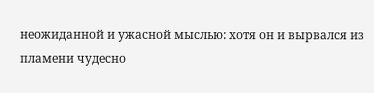неожиданной и ужасной мыслью: хотя он и вырвался из пламени чудесно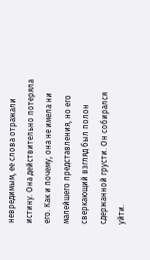невредимым, ее слова отражали истину. Она действительно потеряла его. Как и почему, она не имела ни малейшего представления, но его сверкающий взгляд был полон сдержанной грусти. Он собирался уйти.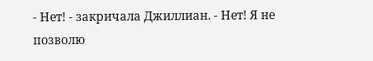- Нет! - закричала Джиллиан. - Нет! Я не позволю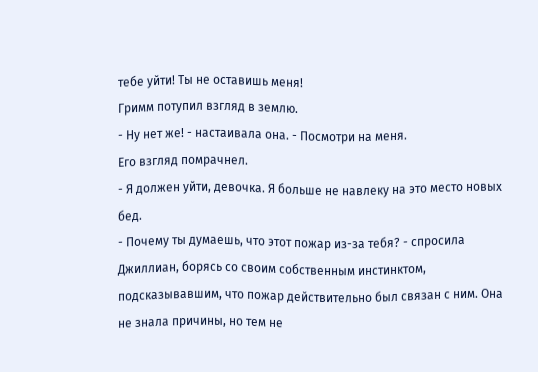тебе уйти! Ты не оставишь меня!
Гримм потупил взгляд в землю.
- Ну нет же! - настаивала она. - Посмотри на меня.
Его взгляд помрачнел.
- Я должен уйти, девочка. Я больше не навлеку на это место новых бед.
- Почему ты думаешь, что этот пожар из-за тебя? - спросила Джиллиан, борясь со своим собственным инстинктом, подсказывавшим, что пожар действительно был связан с ним. Она не знала причины, но тем не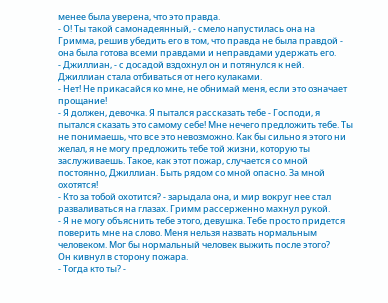менее была уверена, что это правда.
- О! Ты такой самонадеянный, - смело напустилась она на Гримма, решив убедить его в том, что правда не была правдой - она была готова всеми правдами и неправдами удержать его.
- Джиллиан, - с досадой вздохнул он и потянулся к ней.
Джиллиан стала отбиваться от него кулаками.
- Нет! Не прикасайся ко мне, не обнимай меня, если это означает прощание!
- Я должен, девочка. Я пытался рассказать тебе - Господи, я пытался сказать это самому себе! Мне нечего предложить тебе. Ты не понимаешь, что все это невозможно. Как бы сильно я этого ни желал, я не могу предложить тебе той жизни, которую ты заслуживаешь. Такое, как этот пожар, случается со мной постоянно, Джиллиан. Быть рядом со мной опасно. За мной охотятся!
- Кто за тобой охотится? - зарыдала она, и мир вокруг нее стал разваливаться на глазах. Гримм рассерженно махнул рукой.
- Я не могу объяснить тебе этого, девушка. Тебе просто придется поверить мне на слово. Меня нельзя назвать нормальным человеком. Мог бы нормальный человек выжить после этого?
Он кивнул в сторону пожара.
- Тогда кто ты? -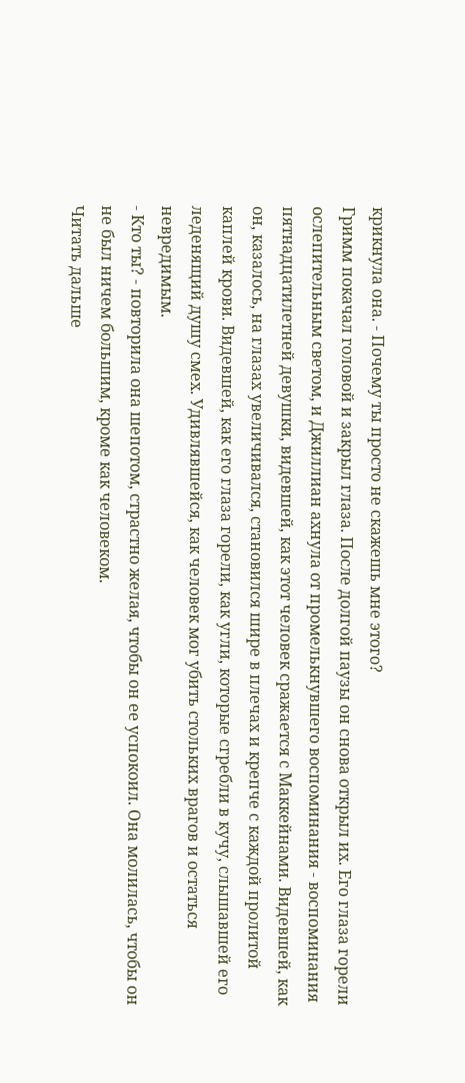крикнула она. - Почему ты просто не скажешь мне этого?
Гримм покачал головой и закрыл глаза. После долгой паузы он снова открыл их. Его глаза горели ослепительным светом, и Джиллиан ахнула от промелькнувшего воспоминания - воспоминания пятнадцатилетней девушки, видевшей, как этот человек сражается с Маккейнами. Видевшей, как он, казалось, на глазах увеличивался, становился шире в плечах и крепче с каждой пролитой каплей крови. Видевшей, как его глаза горели, как угли, которые сгребли в кучу, слышавшей его леденящий душу смех. Удивлявшейся, как человек мог убить стольких врагов и остаться невредимым.
- Кто ты? - повторила она шепотом, страстно желая, чтобы он ее успокоил. Она молилась, чтобы он не был ничем большим, кроме как человеком.
Читать дальше